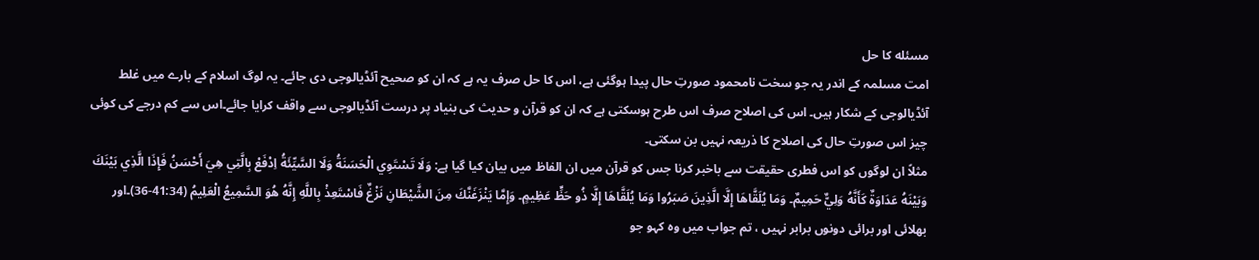مسئله کا حل
امت مسلمہ کے اندر یہ جو سخت نامحمود صورتِ حال پیدا ہوگئی ہے، اس کا حل صرف یہ ہے کہ ان کو صحیح آئڈیالوجی دی جائے۔ یہ لوگ اسلام کے بارے میں غلط آئڈیالوجی کے شکار ہیں۔ اس کی اصلاح صرف اس طرح ہوسکتی ہے کہ ان کو قرآن و حدیث کی بنیاد پر درست آئڈیالوجی سے واقف کرایا جائے۔اس سے کم درجے کی کوئی چیز اس صورتِ حال کی اصلاح کا ذریعہ نہیں بن سکتی۔
مثلاً ان لوگوں کو اس فطری حقیقت سے باخبر کرنا جس کو قرآن میں ان الفاظ میں بیان کیا گیا ہے: وَلَا تَسْتَوِي الْحَسَنَةُ وَلَا السَّيِّئَةُ اِدْفَعْ بِالَّتِي هِيَ أَحْسَنُ فَإِذَا الَّذِي بَيْنَكَ وَبَيْنَهُ عَدَاوَةٌ كَأَنَّهُ وَلِيٌّ حَمِيمٌ۔ وَمَا يُلَقَّاهَا إِلَّا الَّذِينَ صَبَرُوا وَمَا يُلَقَّاهَا إِلَّا ذُو حَظٍّ عَظِيمٍ۔ وَإِمَّا يَنْزَغَنَّكَ مِنَ الشَّيْطَانِ نَزْغٌ فَاسْتَعِذْ بِاللَّهِ إِنَّهُ هُوَ السَّمِيعُ الْعَلِيمُ (41:34-36)۔اور بھلائی اور برائی دونوں برابر نہیں ، تم جواب میں وہ کہو جو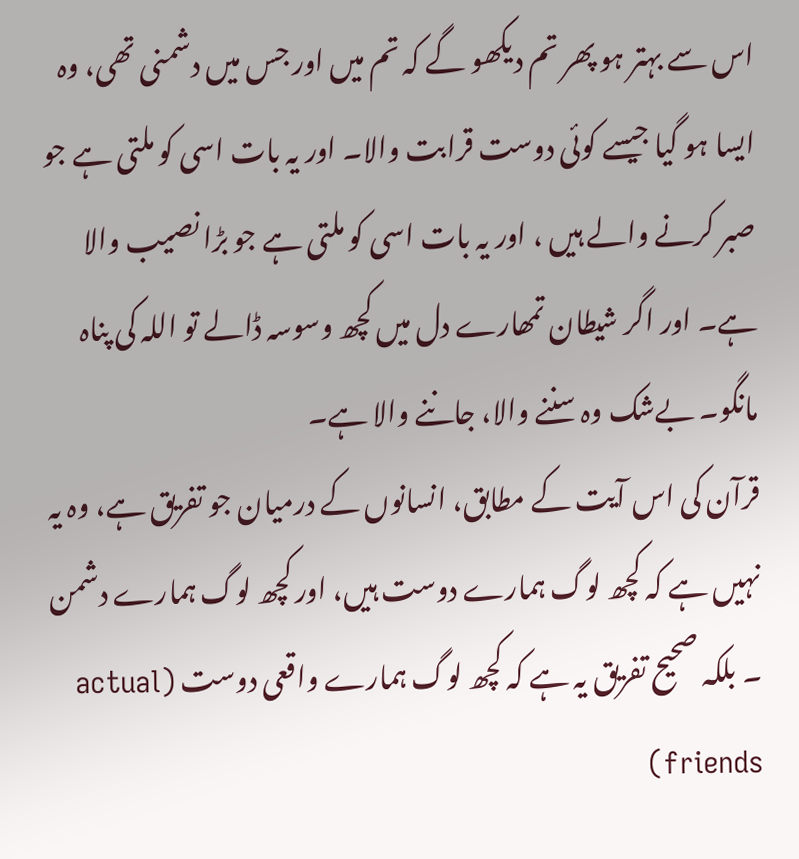اس سے بہتر ہو پھر تم دیکھو گے کہ تم میں اور جس میں دشمنی تھی، وہ ایسا ہو گیا جیسے کوئی دوست قرابت والا۔ اور یہ بات اسی کو ملتی ہے جو صبر کرنے والے ہیں ، اور یہ بات اسی کو ملتی ہے جو بڑا نصیب والا ہے۔ اور اگر شیطان تمھارے دل میں کچھ وسوسہ ڈالے تو اللہ کی پناہ مانگو۔ بےشک وہ سننے والا، جاننے والا ہے۔
قرآن کی اس آیت کے مطابق، انسانوں کے درمیان جو تفریق ہے، وہ یہ نہیں ہے کہ کچھ لوگ ہمارے دوست ہیں، اور کچھ لوگ ہمارے دشمن ۔ بلکہ صحیح تفریق یہ ہے کہ کچھ لوگ ہمارے واقعی دوست (actual friends)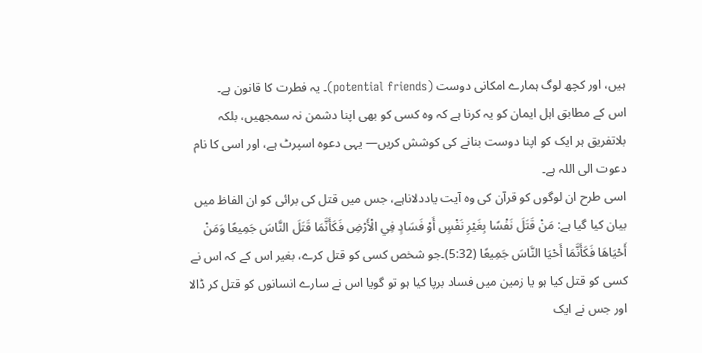ہیں، اور کچھ لوگ ہمارے امکانی دوست (potential friends)۔ یہ فطرت کا قانون ہے۔
اس کے مطابق اہل ایمان کو یہ کرنا ہے کہ وہ کسی کو بھی اپنا دشمن نہ سمجھيں، بلکہ بلاتفریق ہر ایک کو اپنا دوست بنانے کی کوشش کريں— یہی دعوہ اسپرٹ ہے، اور اسی کا نام دعوت الی اللہ ہے۔
اسی طرح ان لوگوں کو قرآن کی وہ آیت یاددلاناہے، جس میں قتل کی برائی کو ان الفاظ میں بیان کیا گیا ہے: مَنْ قَتَلَ نَفْسًا بِغَيْرِ نَفْسٍ أَوْ فَسَادٍ فِي الْأَرْضِ فَكَأَنَّمَا قَتَلَ النَّاسَ جَمِيعًا وَمَنْ أَحْيَاهَا فَكَأَنَّمَا أَحْيَا النَّاسَ جَمِيعًا (5:32)۔جو شخص کسی کو قتل کرے، بغیر اس کے کہ اس نے کسی کو قتل کیا ہو یا زمین میں فساد برپا کیا ہو تو گویا اس نے سارے انسانوں کو قتل کر ڈالا اور جس نے ایک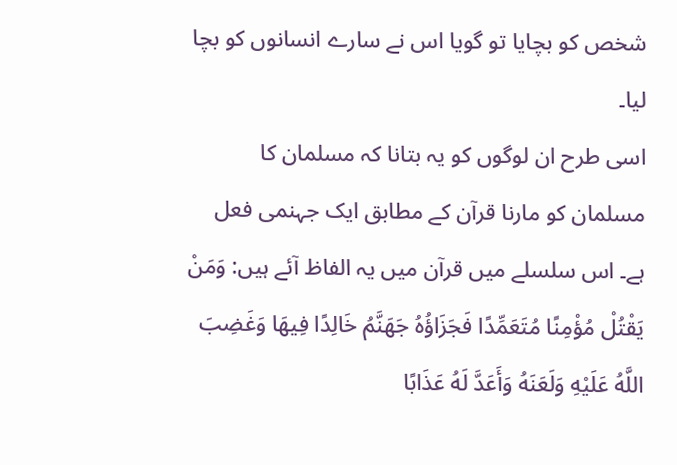شخص کو بچایا تو گویا اس نے سارے انسانوں کو بچا لیا۔
اسی طرح ان لوگوں کو یہ بتانا کہ مسلمان کا مسلمان کو مارنا قرآن کے مطابق ایک جہنمی فعل ہے۔ اس سلسلے میں قرآن میں یہ الفاظ آئے ہیں: وَمَنْ يَقْتُلْ مُؤْمِنًا مُتَعَمِّدًا فَجَزَاؤُهُ جَهَنَّمُ خَالِدًا فِيهَا وَغَضِبَ اللَّهُ عَلَيْهِ وَلَعَنَهُ وَأَعَدَّ لَهُ عَذَابًا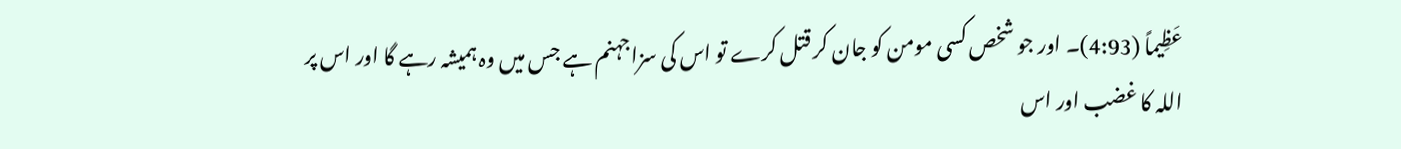عَظِيماً (4:93)۔ اور جو شخص کسی مومن کو جان کر قتل کرے تو اس کی سزاجہنم ہے جس میں وہ ہمیشہ رہے گا اور اس پر اللہ کا غضب اور اس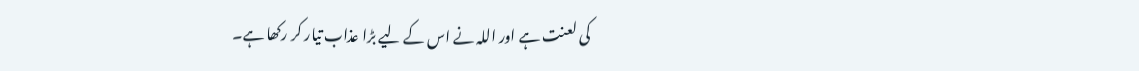کی لعنت ہے اور اللہ نے اس کے لیے بڑا عذاب تیار کر رکھا ہے۔